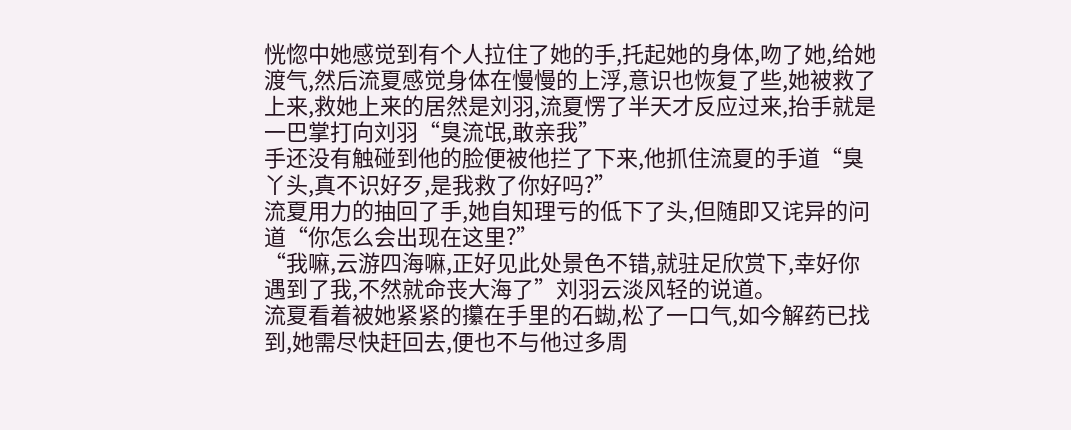恍惚中她感觉到有个人拉住了她的手,托起她的身体,吻了她,给她渡气,然后流夏感觉身体在慢慢的上浮,意识也恢复了些,她被救了上来,救她上来的居然是刘羽,流夏愣了半天才反应过来,抬手就是一巴掌打向刘羽“臭流氓,敢亲我”
手还没有触碰到他的脸便被他拦了下来,他抓住流夏的手道“臭丫头,真不识好歹,是我救了你好吗?”
流夏用力的抽回了手,她自知理亏的低下了头,但随即又诧异的问道“你怎么会出现在这里?”
“我嘛,云游四海嘛,正好见此处景色不错,就驻足欣赏下,幸好你遇到了我,不然就命丧大海了”刘羽云淡风轻的说道。
流夏看着被她紧紧的攥在手里的石蜐,松了一口气,如今解药已找到,她需尽快赶回去,便也不与他过多周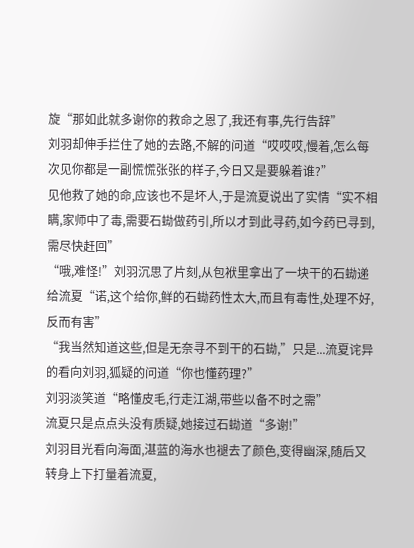旋“那如此就多谢你的救命之恩了,我还有事,先行告辞”
刘羽却伸手拦住了她的去路,不解的问道“哎哎哎,慢着,怎么每次见你都是一副慌慌张张的样子,今日又是要躲着谁?”
见他救了她的命,应该也不是坏人,于是流夏说出了实情“实不相瞒,家师中了毒,需要石蜐做药引,所以才到此寻药,如今药已寻到,需尽快赶回”
“哦,难怪!”刘羽沉思了片刻,从包袱里拿出了一块干的石蜐递给流夏“诺,这个给你,鲜的石蜐药性太大,而且有毒性,处理不好,反而有害”
“我当然知道这些,但是无奈寻不到干的石蜐,”只是...流夏诧异的看向刘羽,狐疑的问道“你也懂药理?”
刘羽淡笑道“略懂皮毛,行走江湖,带些以备不时之需”
流夏只是点点头没有质疑,她接过石蜐道“多谢!”
刘羽目光看向海面,湛蓝的海水也褪去了颜色,变得幽深,随后又转身上下打量着流夏,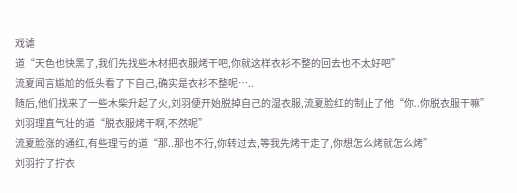戏谑
道“天色也快黑了,我们先找些木材把衣服烤干吧,你就这样衣衫不整的回去也不太好吧”
流夏闻言尴尬的低头看了下自己,确实是衣衫不整呢…..
随后,他们找来了一些木柴升起了火,刘羽便开始脱掉自己的湿衣服,流夏脸红的制止了他“你..你脱衣服干嘛”
刘羽理直气壮的道“脱衣服烤干啊,不然呢”
流夏脸涨的通红,有些理亏的道“那..那也不行,你转过去,等我先烤干走了,你想怎么烤就怎么烤”
刘羽拧了拧衣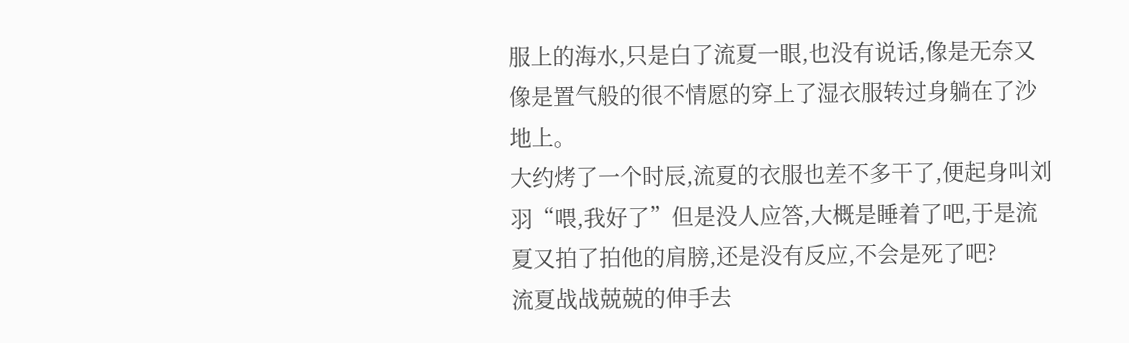服上的海水,只是白了流夏一眼,也没有说话,像是无奈又像是置气般的很不情愿的穿上了湿衣服转过身躺在了沙地上。
大约烤了一个时辰,流夏的衣服也差不多干了,便起身叫刘羽“喂,我好了”但是没人应答,大概是睡着了吧,于是流夏又拍了拍他的肩膀,还是没有反应,不会是死了吧?
流夏战战兢兢的伸手去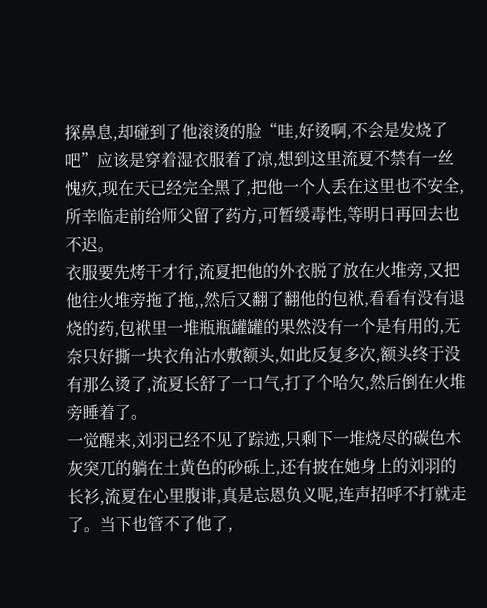探鼻息,却碰到了他滚烫的脸“哇,好烫啊,不会是发烧了吧”应该是穿着湿衣服着了凉,想到这里流夏不禁有一丝愧疚,现在天已经完全黑了,把他一个人丢在这里也不安全,所幸临走前给师父留了药方,可暂缓毒性,等明日再回去也不迟。
衣服要先烤干才行,流夏把他的外衣脱了放在火堆旁,又把他往火堆旁拖了拖,,然后又翻了翻他的包袱,看看有没有退烧的药,包袱里一堆瓶瓶罐罐的果然没有一个是有用的,无奈只好撕一块衣角沾水敷额头,如此反复多次,额头终于没有那么烫了,流夏长舒了一口气,打了个哈欠,然后倒在火堆旁睡着了。
一觉醒来,刘羽已经不见了踪迹,只剩下一堆烧尽的碳色木灰突兀的躺在土黄色的砂砾上,还有披在她身上的刘羽的长衫,流夏在心里腹诽,真是忘恩负义呢,连声招呼不打就走了。当下也管不了他了,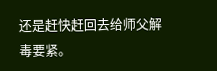还是赶快赶回去给师父解毒要紧。